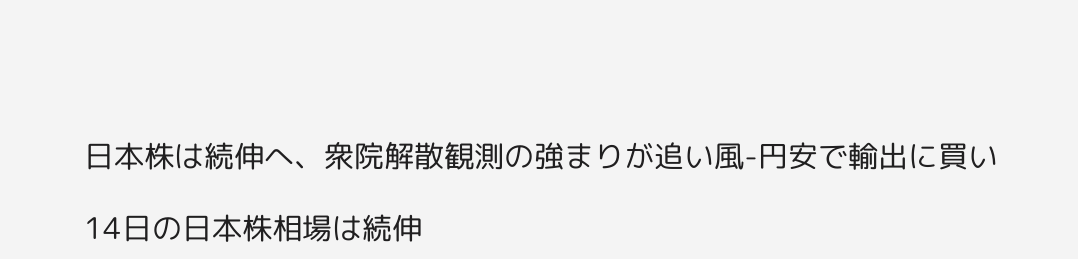日本株は続伸へ、衆院解散観測の強まりが追い風-円安で輸出に買い

14日の日本株相場は続伸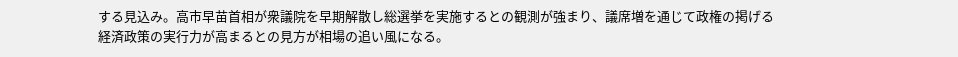する見込み。高市早苗首相が衆議院を早期解散し総選挙を実施するとの観測が強まり、議席増を通じて政権の掲げる経済政策の実行力が高まるとの見方が相場の追い風になる。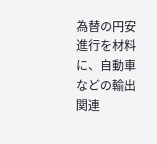為替の円安進行を材料に、自動車などの輸出関連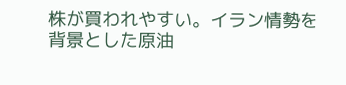株が買われやすい。イラン情勢を背景とした原油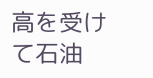高を受けて石油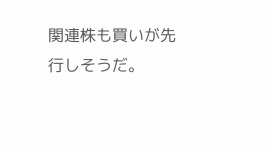関連株も買いが先行しそうだ。